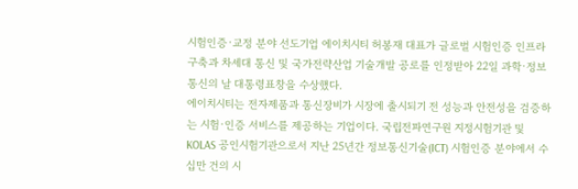시험인증·교정 분야 선도기업 에이치시티 허봉재 대표가 글로벌 시험인증 인프라 구축과 차세대 통신 및 국가전략산업 기술개발 공로를 인정받아 22일 과학·정보통신의 날 대통령표창을 수상했다.
에이치시티는 전자제품과 통신장비가 시장에 출시되기 전 성능과 안전성을 검증하는 시험·인증 서비스를 제공하는 기업이다. 국립전파연구원 지정시험기관 및 KOLAS 공인시험기관으로서 지난 25년간 정보통신기술(ICT) 시험인증 분야에서 수십만 건의 시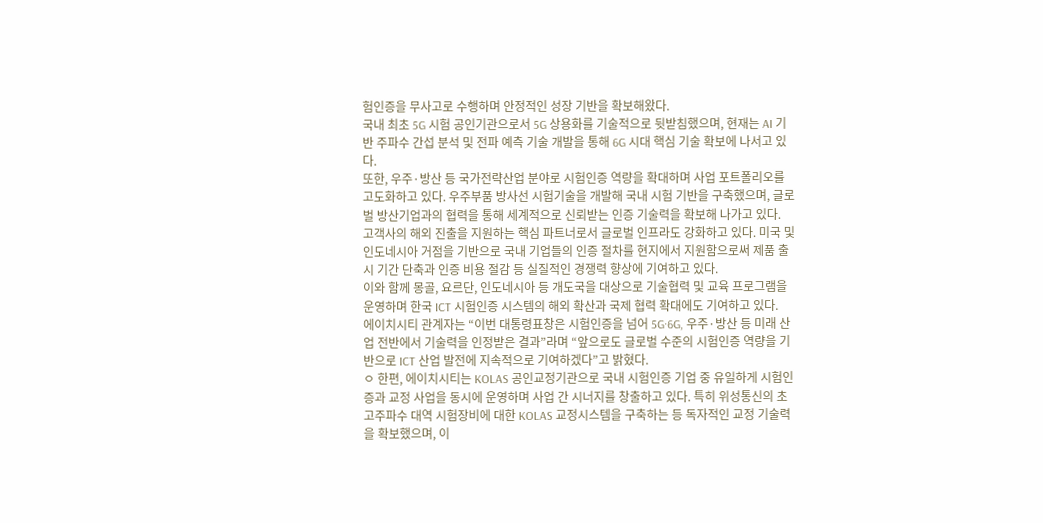험인증을 무사고로 수행하며 안정적인 성장 기반을 확보해왔다.
국내 최초 5G 시험 공인기관으로서 5G 상용화를 기술적으로 뒷받침했으며, 현재는 AI 기반 주파수 간섭 분석 및 전파 예측 기술 개발을 통해 6G 시대 핵심 기술 확보에 나서고 있다.
또한, 우주·방산 등 국가전략산업 분야로 시험인증 역량을 확대하며 사업 포트폴리오를 고도화하고 있다. 우주부품 방사선 시험기술을 개발해 국내 시험 기반을 구축했으며, 글로벌 방산기업과의 협력을 통해 세계적으로 신뢰받는 인증 기술력을 확보해 나가고 있다.
고객사의 해외 진출을 지원하는 핵심 파트너로서 글로벌 인프라도 강화하고 있다. 미국 및 인도네시아 거점을 기반으로 국내 기업들의 인증 절차를 현지에서 지원함으로써 제품 출시 기간 단축과 인증 비용 절감 등 실질적인 경쟁력 향상에 기여하고 있다.
이와 함께 몽골, 요르단, 인도네시아 등 개도국을 대상으로 기술협력 및 교육 프로그램을 운영하며 한국 ICT 시험인증 시스템의 해외 확산과 국제 협력 확대에도 기여하고 있다.
에이치시티 관계자는 “이번 대통령표창은 시험인증을 넘어 5G·6G, 우주·방산 등 미래 산업 전반에서 기술력을 인정받은 결과”라며 “앞으로도 글로벌 수준의 시험인증 역량을 기반으로 ICT 산업 발전에 지속적으로 기여하겠다”고 밝혔다.
ㅇ 한편, 에이치시티는 KOLAS 공인교정기관으로 국내 시험인증 기업 중 유일하게 시험인증과 교정 사업을 동시에 운영하며 사업 간 시너지를 창출하고 있다. 특히 위성통신의 초고주파수 대역 시험장비에 대한 KOLAS 교정시스템을 구축하는 등 독자적인 교정 기술력을 확보했으며, 이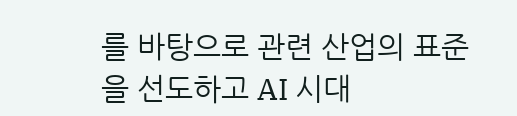를 바탕으로 관련 산업의 표준을 선도하고 AI 시대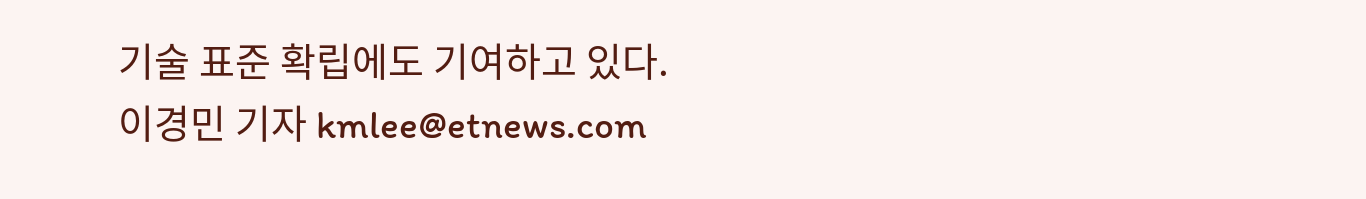기술 표준 확립에도 기여하고 있다.
이경민 기자 kmlee@etnews.com